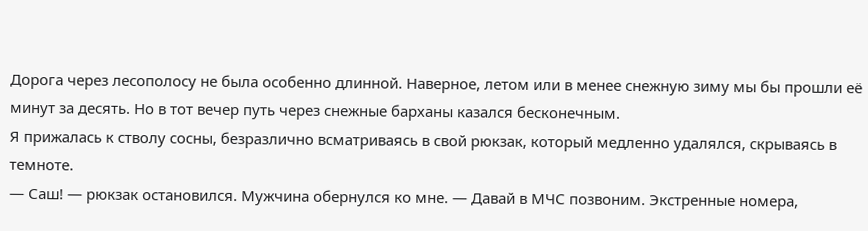Дорога через лесополосу не была особенно длинной. Наверное, летом или в менее снежную зиму мы бы прошли её минут за десять. Но в тот вечер путь через снежные барханы казался бесконечным.
Я прижалась к стволу сосны, безразлично всматриваясь в свой рюкзак, который медленно удалялся, скрываясь в темноте.
— Саш! — рюкзак остановился. Мужчина обернулся ко мне. — Давай в МЧС позвоним. Экстренные номера,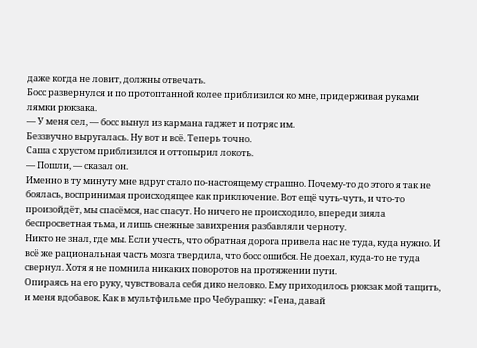даже когда не ловит, должны отвечать.
Босс развернулся и по протоптанной колее приблизился ко мне, придерживая руками лямки рюкзака.
— У меня сел, — босс вынул из кармана гаджет и потряс им.
Беззвучно выругалась. Ну вот и всё. Теперь точно.
Саша с хрустом приблизился и оттопырил локоть.
— Пошли, — сказал он.
Именно в ту минуту мне вдруг стало по-настоящему страшно. Почему-то до этого я так не боялась, воспринимая происходящее как приключение. Вот ещё чуть-чуть, и что-то произойдёт, мы спасёмся, нас спасут. Но ничего не происходило, впереди зияла беспросветная тьма, и лишь снежные завихрения разбавляли черноту.
Никто не знал, где мы. Если учесть, что обратная дорога привела нас не туда, куда нужно. И всё же рациональная часть мозга твердила, что босс ошибся. Не доехал, куда-то не туда свернул. Хотя я не помнила никаких поворотов на протяжении пути.
Опираясь на его руку, чувствовала себя дико неловко. Ему приходилось рюкзак мой тащить, и меня вдобавок. Как в мультфильме про Чебурашку: «Гена, давай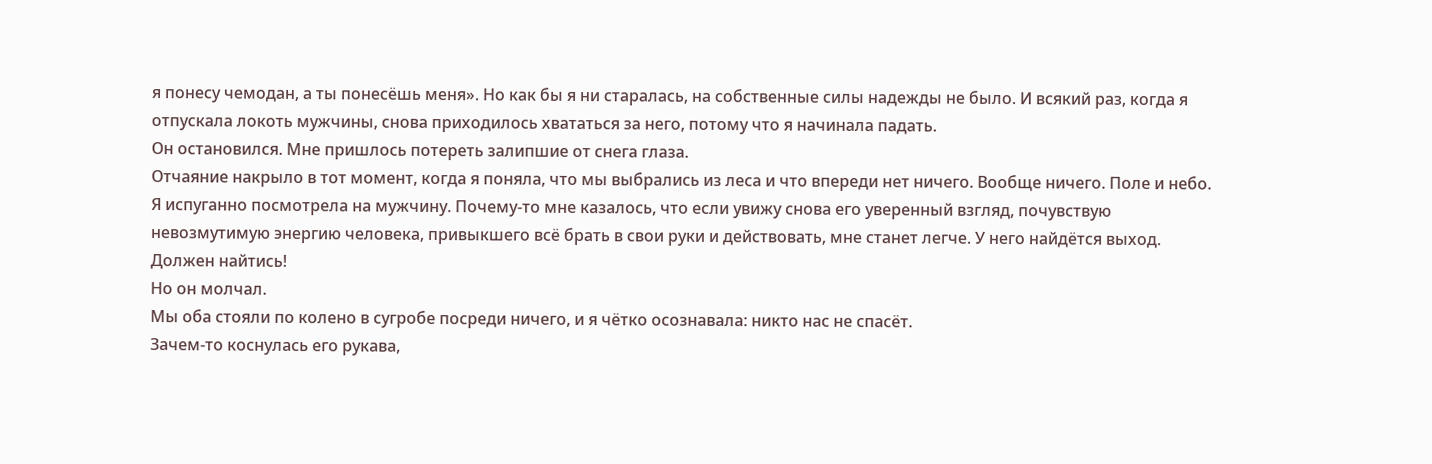я понесу чемодан, а ты понесёшь меня». Но как бы я ни старалась, на собственные силы надежды не было. И всякий раз, когда я отпускала локоть мужчины, снова приходилось хвататься за него, потому что я начинала падать.
Он остановился. Мне пришлось потереть залипшие от снега глаза.
Отчаяние накрыло в тот момент, когда я поняла, что мы выбрались из леса и что впереди нет ничего. Вообще ничего. Поле и небо.
Я испуганно посмотрела на мужчину. Почему-то мне казалось, что если увижу снова его уверенный взгляд, почувствую невозмутимую энергию человека, привыкшего всё брать в свои руки и действовать, мне станет легче. У него найдётся выход. Должен найтись!
Но он молчал.
Мы оба стояли по колено в сугробе посреди ничего, и я чётко осознавала: никто нас не спасёт.
Зачем-то коснулась его рукава,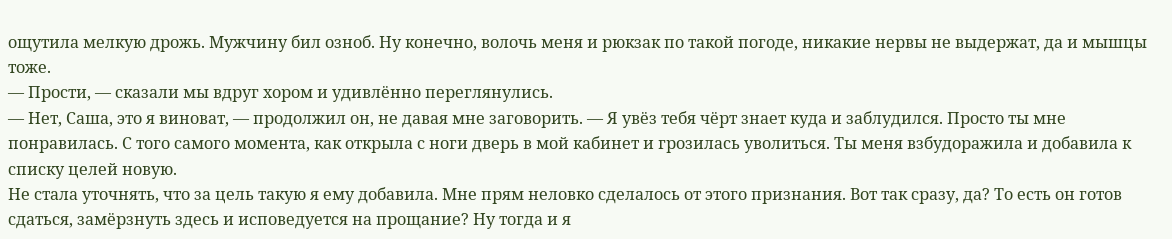ощутила мелкую дрожь. Мужчину бил озноб. Ну конечно, волочь меня и рюкзак по такой погоде, никакие нервы не выдержат, да и мышцы тоже.
— Прости, — сказали мы вдруг хором и удивлённо переглянулись.
— Нет, Саша, это я виноват, — продолжил он, не давая мне заговорить. — Я увёз тебя чёрт знает куда и заблудился. Просто ты мне понравилась. С того самого момента, как открыла с ноги дверь в мой кабинет и грозилась уволиться. Ты меня взбудоражила и добавила к списку целей новую.
Не стала уточнять, что за цель такую я ему добавила. Мне прям неловко сделалось от этого признания. Вот так сразу, да? То есть он готов сдаться, замёрзнуть здесь и исповедуется на прощание? Ну тогда и я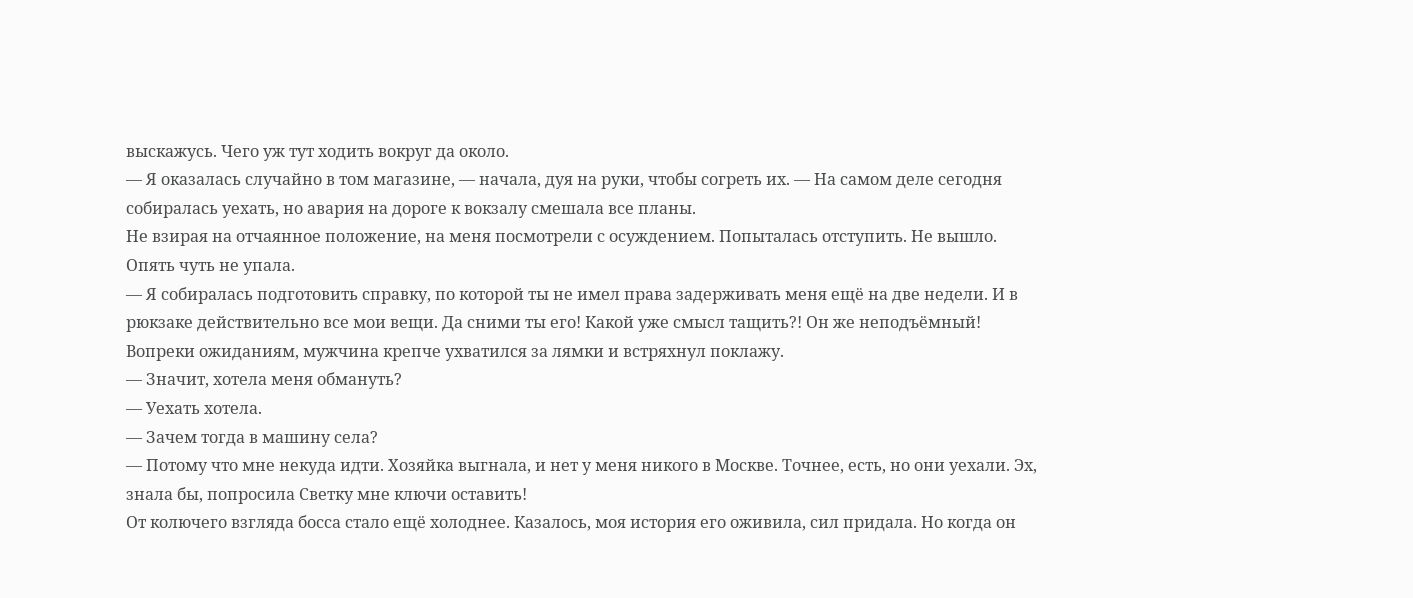выскажусь. Чего уж тут ходить вокруг да около.
— Я оказалась случайно в том магазине, — начала, дуя на руки, чтобы согреть их. — На самом деле сегодня собиралась уехать, но авария на дороге к вокзалу смешала все планы.
Не взирая на отчаянное положение, на меня посмотрели с осуждением. Попыталась отступить. Не вышло. Опять чуть не упала.
— Я собиралась подготовить справку, по которой ты не имел права задерживать меня ещё на две недели. И в рюкзаке действительно все мои вещи. Да сними ты его! Какой уже смысл тащить?! Он же неподъёмный!
Вопреки ожиданиям, мужчина крепче ухватился за лямки и встряхнул поклажу.
— Значит, хотела меня обмануть?
— Уехать хотела.
— Зачем тогда в машину села?
— Потому что мне некуда идти. Хозяйка выгнала, и нет у меня никого в Москве. Точнее, есть, но они уехали. Эх, знала бы, попросила Светку мне ключи оставить!
От колючего взгляда босса стало ещё холоднее. Казалось, моя история его оживила, сил придала. Но когда он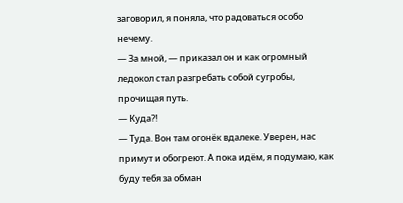заговорил, я поняла, что радоваться особо нечему.
— За мной, — приказал он и как огромный ледокол стал разгребать собой сугробы, прочищая путь.
— Куда?!
— Туда. Вон там огонёк вдалеке. Уверен, нас примут и обогреют. А пока идём, я подумаю, как буду тебя за обман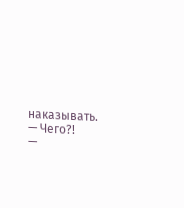наказывать.
— Чего?!
—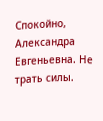Спокойно, Александра Евгеньевна. Не трать силы.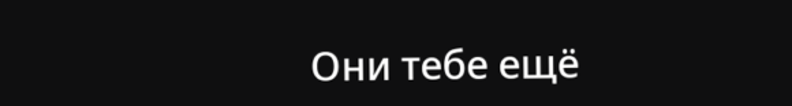Они тебе ещё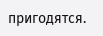пригодятся.